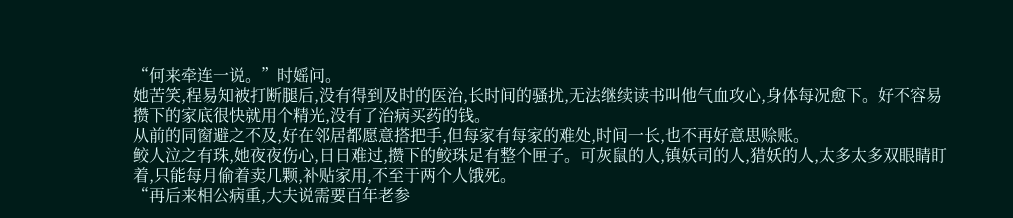“何来牵连一说。”时媱问。
她苦笑,程易知被打断腿后,没有得到及时的医治,长时间的骚扰,无法继续读书叫他气血攻心,身体每况愈下。好不容易攒下的家底很快就用个精光,没有了治病买药的钱。
从前的同窗避之不及,好在邻居都愿意搭把手,但每家有每家的难处,时间一长,也不再好意思赊账。
鲛人泣之有珠,她夜夜伤心,日日难过,攒下的鲛珠足有整个匣子。可灰鼠的人,镇妖司的人,猎妖的人,太多太多双眼睛盯着,只能每月偷着卖几颗,补贴家用,不至于两个人饿死。
“再后来相公病重,大夫说需要百年老参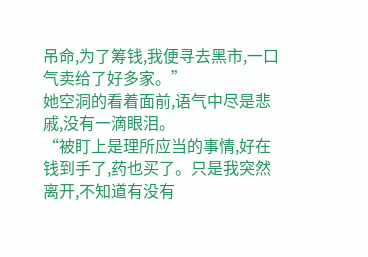吊命,为了筹钱,我便寻去黑市,一口气卖给了好多家。”
她空洞的看着面前,语气中尽是悲戚,没有一滴眼泪。
“被盯上是理所应当的事情,好在钱到手了,药也买了。只是我突然离开,不知道有没有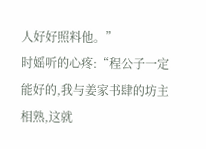人好好照料他。”
时媱听的心疼:“程公子一定能好的,我与姜家书肆的坊主相熟,这就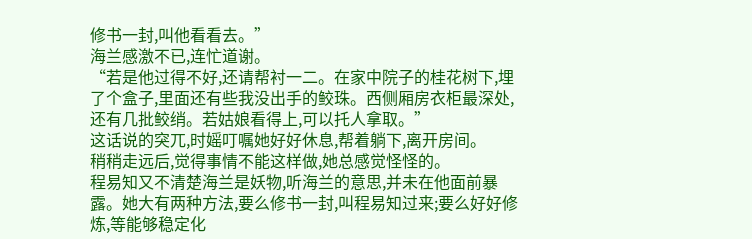修书一封,叫他看看去。”
海兰感激不已,连忙道谢。
“若是他过得不好,还请帮衬一二。在家中院子的桂花树下,埋了个盒子,里面还有些我没出手的鲛珠。西侧厢房衣柜最深处,还有几批鲛绡。若姑娘看得上,可以托人拿取。”
这话说的突兀,时媱叮嘱她好好休息,帮着躺下,离开房间。
稍稍走远后,觉得事情不能这样做,她总感觉怪怪的。
程易知又不清楚海兰是妖物,听海兰的意思,并未在他面前暴露。她大有两种方法,要么修书一封,叫程易知过来;要么好好修炼,等能够稳定化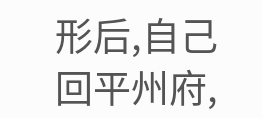形后,自己回平州府,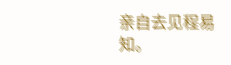亲自去见程易知。